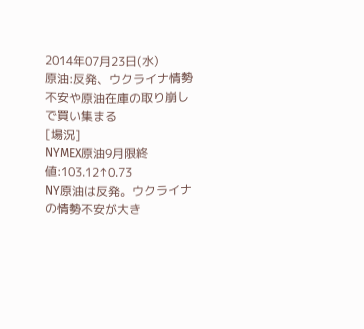2014年07月23日(水)
原油:反発、ウクライナ情勢不安や原油在庫の取り崩しで買い集まる
[場況]
NYMEX原油9月限終値:103.12↑0.73
NY原油は反発。ウクライナの情勢不安が大き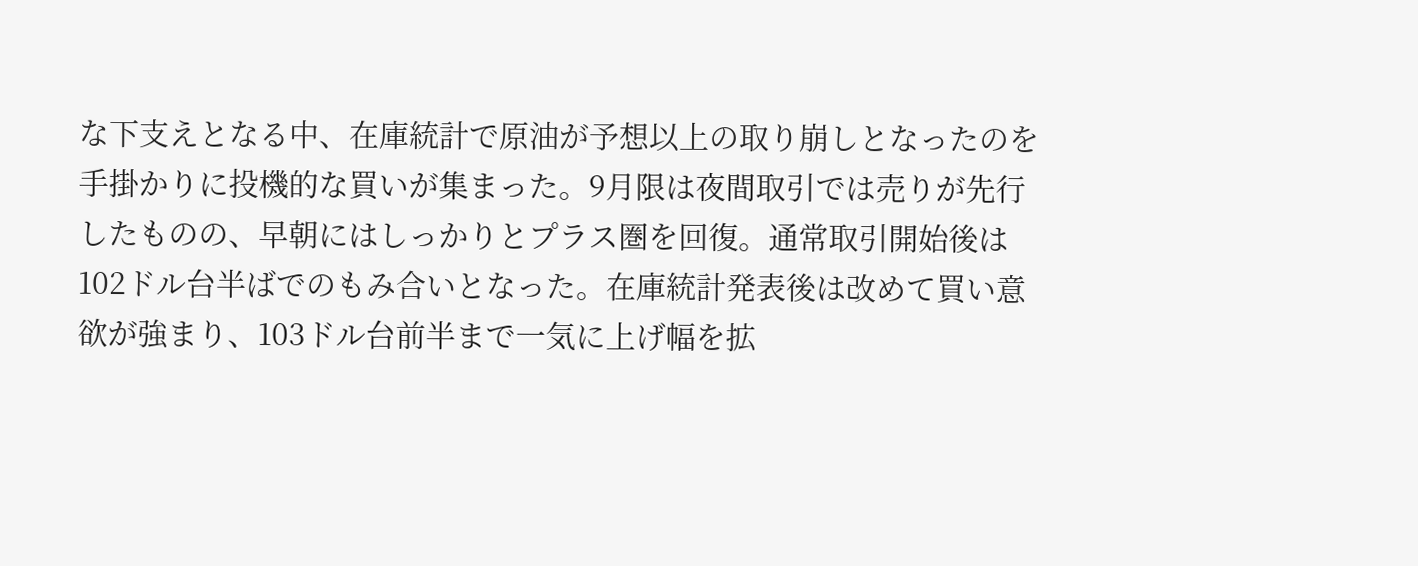な下支えとなる中、在庫統計で原油が予想以上の取り崩しとなったのを手掛かりに投機的な買いが集まった。9月限は夜間取引では売りが先行したものの、早朝にはしっかりとプラス圏を回復。通常取引開始後は102ドル台半ばでのもみ合いとなった。在庫統計発表後は改めて買い意欲が強まり、103ドル台前半まで一気に上げ幅を拡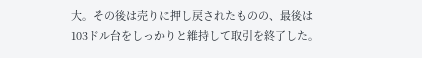大。その後は売りに押し戻されたものの、最後は103ドル台をしっかりと維持して取引を終了した。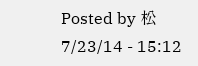Posted by 松 7/23/14 - 15:12